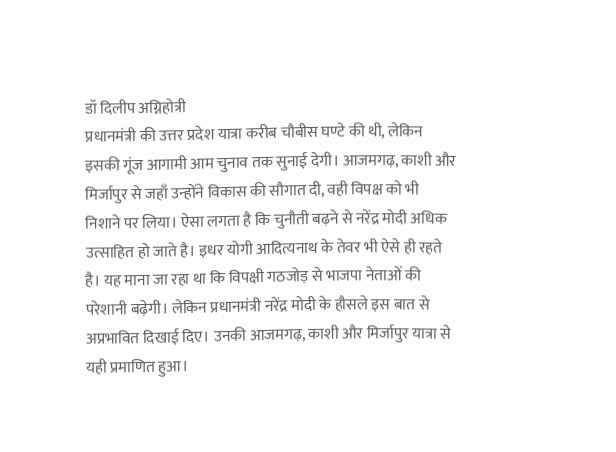डॉ दिलीप अग्निहोत्री
प्रधानमंत्री की उत्तर प्रदेश यात्रा करीब चौबीस घण्टे की थी, लेकिन इसकी गूंज आगामी आम चुनाव तक सुनाई देगी। आजमगढ़, काशी और मिर्जापुर से जहाँ उन्होंने विकास की सौगात दी, वही विपक्ष को भी निशाने पर लिया। ऐसा लगता है कि चुनौती बढ़ने से नरेंद्र मोदी अधिक उत्साहित हो जाते है। इधर योगी आदित्यनाथ के तेवर भी ऐसे ही रहते है। यह माना जा रहा था कि विपक्षी गठजोड़ से भाजपा नेताओं की परेशानी बढ़ेगी। लेकिन प्रधानमंत्री नरेंद्र मोदी के हौसले इस बात से अप्रभावित दिखाई दिए। उनकी आजमगढ़, काशी और मिर्जापुर यात्रा से यही प्रमाणित हुआ।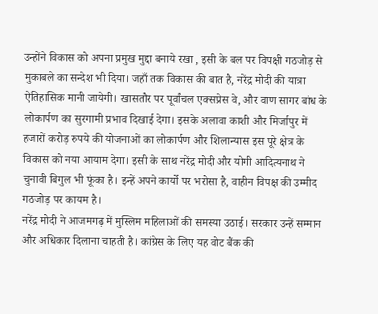उन्होंने विकास को अपना प्रमुख मुद्दा बनाये रखा , इसी के बल पर विपक्षी गठजोड़ से मुकाबले का सन्देश भी दिया। जहाँ तक विकास की बात है, नरेंद्र मोदी की यात्रा ऐतिहासिक मानी जायेगी। खासतौर पर पूर्वांचल एक्सप्रेस वे, और वाण सागर बांध के लोकार्पण का सुरगामी प्रभाव दिखाई देगा। इसके अलावा काशी और मिर्जापुर में हजारों करोड़ रुपये की योजनाओं का लोकार्पण और शिलान्यास इस पूरे क्षेत्र के विकास को नया आयाम देगा। इसी के साथ नरेंद्र मोदी और योगी आदित्यनाथ ने चुनावी बिगुल भी फूंका है। इन्हें अपने कार्यो पर भरोसा है, वाहीन विपक्ष की उम्मीद गठजोड़ पर कायम है।
नरेंद्र मोदी ने आजमगढ़ में मुस्लिम महिलाओं की समस्या उठाई। सरकार उन्हें सम्मान और अधिकार दिलाना चाहती है। कांग्रेस के लिए यह वोट बैंक की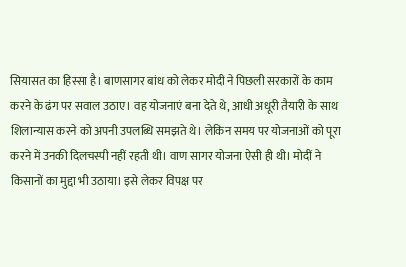सियासत का हिस्सा है। बाणसागर बांध को लेकर मोदी ने पिछली सरकारों के काम करने के ढंग पर सवाल उठाए। वह योजनाएं बना देते थे, आधी अधूरी तैयारी के साथ शिलान्यास करने को अपनी उपलब्धि समझते थे। लेकिन समय पर योजनाओं को पूरा करने में उनकी दिलचस्पी नहीं रहती थी। वाण सागर योजना ऐसी ही थी। मोदीं ने किसानों का मुद्दा भी उठाया। इसे लेकर विपक्ष पर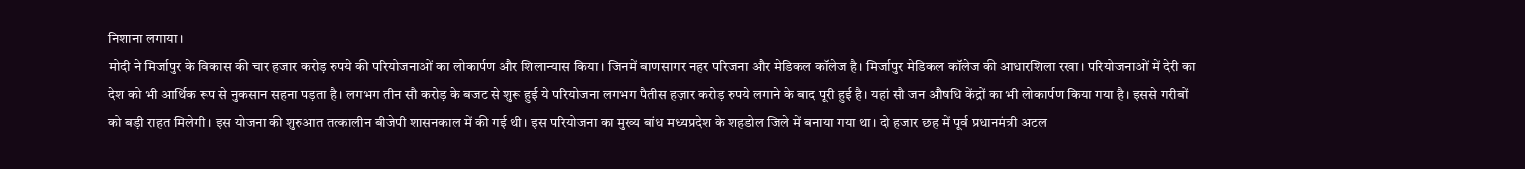निशाना लगाया।
मोदी ने मिर्जापुर के विकास की चार हजार करोड़ रुपये की परियोजनाओं का लोकार्पण और शिलान्यास किया। जिनमें बाणसागर नहर परिजना और मेडिकल कॉलेज है। मिर्जापुर मेडिकल कॉलेज की आधारशिला रखा। परियोजनाओं में देरी का देश को भी आर्थिक रूप से नुकसान सहना पड़ता है। लगभग तीन सौ करोड़ के बजट से शुरू हुई ये परियोजना लगभग पैतीस हज़ार करोड़ रुपये लगाने के बाद पूरी हुई है। यहां सौ जन औषधि केंद्रों का भी लोकार्पण किया गया है। इससे गरीबों को बड़ी राहत मिलेगी। इस योजना की शुरुआत तत्कालीन बीजेपी शासनकाल में की गई थी। इस परियोजना का मुख्य बांध मध्यप्रदेश के शहडोल जिले में बनाया गया था। दो हजार छह में पूर्व प्रधानमंत्री अटल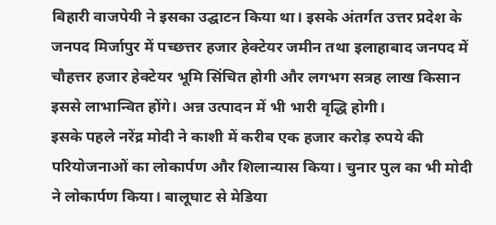बिहारी वाजपेयी ने इसका उद्घाटन किया था। इसके अंतर्गत उत्तर प्रदेश के जनपद मिर्जापुर में पच्छत्तर हजार हेक्टेयर जमीन तथा इलाहाबाद जनपद में चौहत्तर हजार हेक्टेयर भूमि सिंचित होगी और लगभग सत्रह लाख किसान इससे लाभान्वित होंगे। अन्न उत्पादन में भी भारी वृद्धि होगी।
इसके पहले नरेंद्र मोदी ने काशी में करीब एक हजार करोड़ रुपये की परियोजनाओं का लोकार्पण और शिलान्यास किया। चुनार पुल का भी मोदी ने लोकार्पण किया। बालूघाट से मेडिया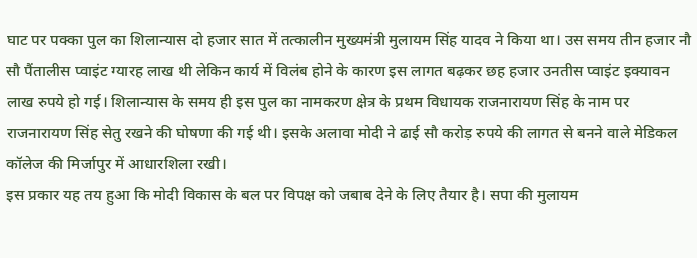घाट पर पक्का पुल का शिलान्यास दो हजार सात में तत्कालीन मुख्यमंत्री मुलायम सिंह यादव ने किया था। उस समय तीन हजार नौ सौ पैंतालीस प्वाइंट ग्यारह लाख थी लेकिन कार्य में विलंब होने के कारण इस लागत बढ़कर छह हजार उनतीस प्वाइंट इक्यावन लाख रुपये हो गई। शिलान्यास के समय ही इस पुल का नामकरण क्षेत्र के प्रथम विधायक राजनारायण सिंह के नाम पर राजनारायण सिंह सेतु रखने की घोषणा की गई थी। इसके अलावा मोदी ने ढाई सौ करोड़ रुपये की लागत से बनने वाले मेडिकल कॉलेज की मिर्जापुर में आधारशिला रखी।
इस प्रकार यह तय हुआ कि मोदी विकास के बल पर विपक्ष को जबाब देने के लिए तैयार है। सपा की मुलायम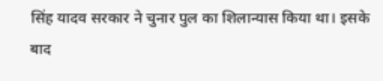सिंह यादव सरकार ने चुनार पुल का शिलान्यास किया था। इसके बाद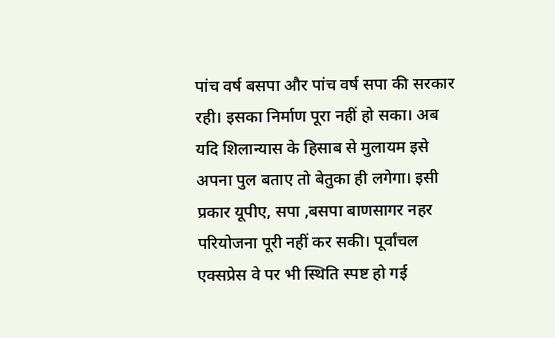पांच वर्ष बसपा और पांच वर्ष सपा की सरकार रही। इसका निर्माण पूरा नहीं हो सका। अब यदि शिलान्यास के हिसाब से मुलायम इसे अपना पुल बताए तो बेतुका ही लगेगा। इसी प्रकार यूपीए, सपा ,बसपा बाणसागर नहर परियोजना पूरी नहीं कर सकी। पूर्वांचल एक्सप्रेस वे पर भी स्थिति स्पष्ट हो गई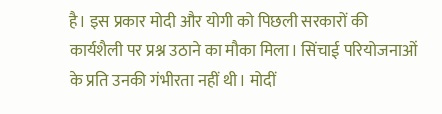है। इस प्रकार मोदी और योगी को पिछली सरकारों की कार्यशैली पर प्रश्न उठाने का मौका मिला। सिंचाई परियोजनाओं के प्रति उनकी गंभीरता नहीं थी। मोदीं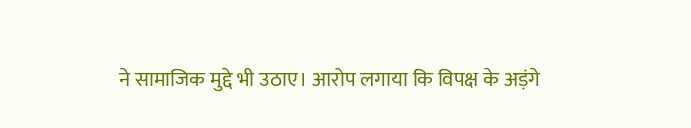ने सामाजिक मुद्दे भी उठाए। आरोप लगाया कि विपक्ष के अड़ंगे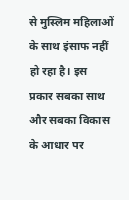से मुस्लिम महिलाओं के साथ इंसाफ नहीं हो रहा है। इस प्रकार सबका साथ और सबका विकास के आधार पर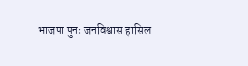भाजपा पुनः जनविश्वास हासिल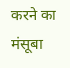करने का मंसूबा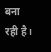बना रही है।